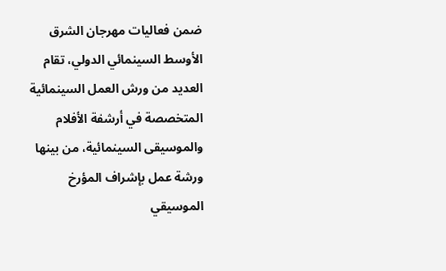ضمن فعاليات مهرجان الشرق الأوسط السينمائي الدولي، تقام العديد من ورش العمل السينمائية المتخصصة في أرشفة الأفلام والموسيقى السينمائية، من بينها ورشة عمل بإشراف المؤرخ الموسيقي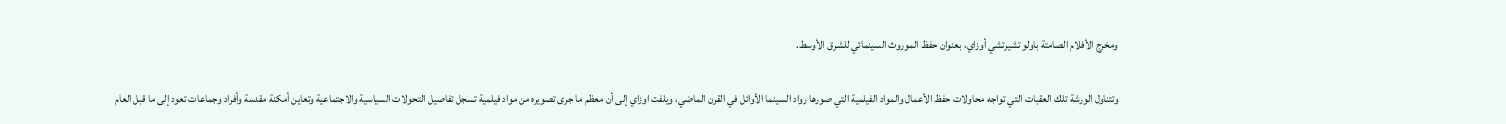ومخرج الأفلام الصامتة باولو تشيرتشي أوزاي، بعنوان حفظ الموروث السينمائي للشرق الأوسط.

وتتناول الورشة تلك العقبات التي تواجه محاولات حفظ الأعمال والمواد الفيلمية التي صورها رواد السينما الأوائل في القرن الماضي، ويلفت اوزاي إلى أن معظم ما جرى تصويره من مواد فيلمية تسجل تفاصيل التحولات السياسية والاجتماعية وتعاين أمكنة مقدسة وأفراد وجماعات تعود إلى ما قبل العام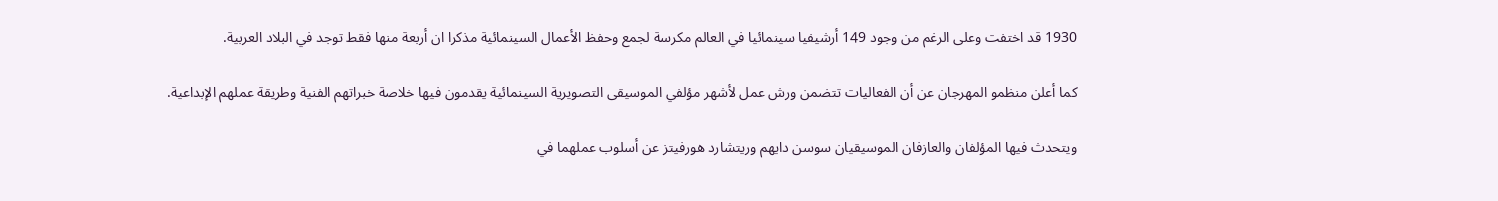1930 قد اختفت وعلى الرغم من وجود 149 أرشيفيا سينمائيا في العالم مكرسة لجمع وحفظ الأعمال السينمائية مذكرا ان أربعة منها فقط توجد في البلاد العربية.

كما أعلن منظمو المهرجان عن أن الفعاليات تتضمن ورش عمل لأشهر مؤلفي الموسيقى التصويرية السينمائية يقدمون فيها خلاصة خبراتهم الفنية وطريقة عملهم الإبداعية.

ويتحدث فيها المؤلفان والعازفان الموسيقيان سوسن دايهم وريتشارد هورفيتز عن أسلوب عملهما في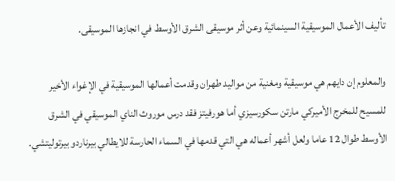تأليف الأعمال الموسيقية السينمائية وعن أثر موسيقى الشرق الأوسط في انجازها الموسيقى.

والمعلوم إن دايهم هي موسيقية ومغنية من مواليد طهران وقدمت أعمالها الموسيقية في الإغواء الأخير للمسيح للمخرج الأميركي مارتن سكورسيزي أما هورفيتز فقد درس موروث الناي الموسيقي في الشرق الأوسط طوال 12 عاما ولعل أشهر أعماله هي التي قدمها في السماء الحارسة للايطالي بيرناردو بيرتوليتشي.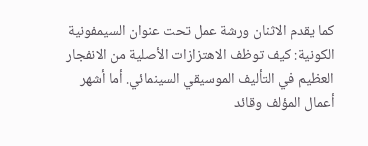كما يقدم الاثنان ورشة عمل تحت عنوان السيمفونية الكونية: كيف توظف الاهتزازات الأصلية من الانفجار العظيم في التأليف الموسيقي السينمائي. أما أشهر أعمال المؤلف وقائد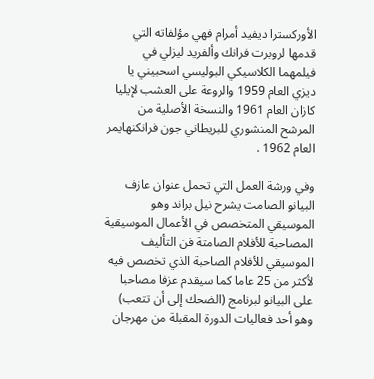الأوركسترا ديفيد أمرام فهي مؤلفاته التي قدمها لروبرت فرانك وألفريد ليزلي في فيلمهما الكلاسيكي البوليسي اسحبيني يا ديزي العام 1959 والروعة على العشب لإيليا كازان العام 1961 والنسخة الأصلية من المرشح المنشوري للبريطاني جون فرانكنهايمر العام 1962 .

وفي ورشة العمل التي تحمل عنوان عازف البيانو الصامت يشرح نيل براند وهو الموسيقي المتخصص في الأعمال الموسيقية المصاحبة للأفلام الصامتة فن التأليف الموسيقي للأفلام الصاحبة الذي تخصص فيه لأكثر من 25 عاما كما سيقدم عزفا مصاحبا على البيانو لبرنامج (الضحك إلى أن تتعب) وهو أحد فعاليات الدورة المقبلة من مهرجان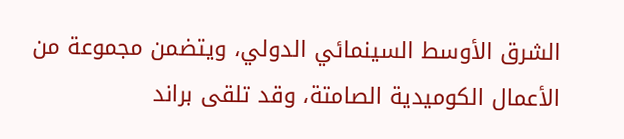الشرق الأوسط السينمائي الدولي، ويتضمن مجموعة من الأعمال الكوميدية الصامتة، وقد تلقى براند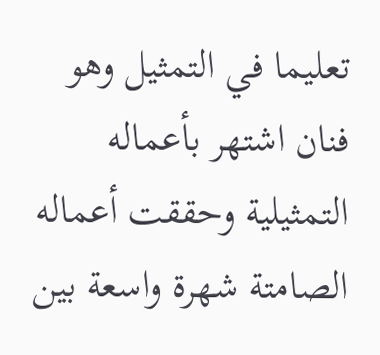تعليما في التمثيل وهو فنان اشتهر بأعماله التمثيلية وحققت أعماله الصامتة شهرة واسعة بين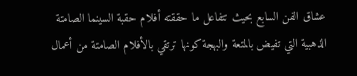عشاق الفن السابع بحيث تتفاعل ما حققته أفلام حقبة السينما الصامتة الذهبية التي تفيض بالمتعة والبهجة كونها ترتقي بالأفلام الصامتة من أعمال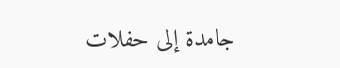جامدة إلى حفلات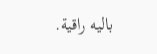باليه راقية.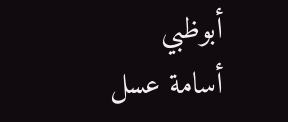أبوظبي أسامة عسل